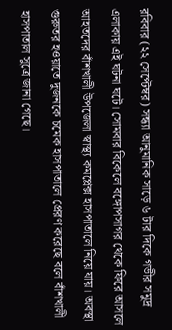রবিবার (২২ সেপ্টেম্বর) সন্ধ্যা আনুমানিক সাড়ে ৬ টার দিকে গভীর সমুদ্র এলাকায় এই ঘটনা ঘটে। সোমবার বিকেলে বঙ্গোপসাগর থেকে ফিরে আসলে আহতদের বাঁশখালী উপজেলা স্বাস্থ্য কমপ্লেক্স হাসপাতালে নিয়ে যায়। অবস্থা গুরুতর হওয়াতে দুজনকে চমেক হাসপাতালে প্রেরণ করেছে বলে বাঁশখালী হাসপাতাল সুত্রে জানা গেছে।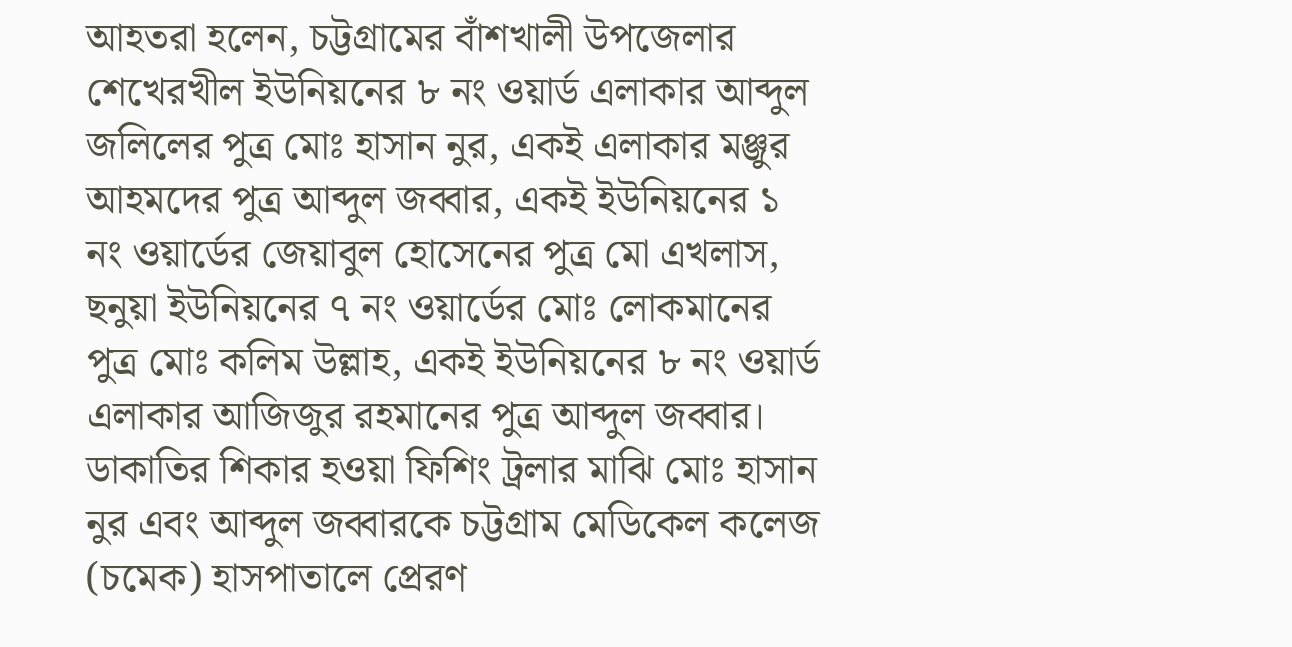আহতরা হলেন, চট্টগ্রামের বাঁশখালী উপজেলার শেখেরখীল ইউনিয়নের ৮ নং ওয়ার্ড এলাকার আব্দুল জলিলের পুত্র মোঃ হাসান নুর, একই এলাকার মঞ্জুর আহমদের পুত্র আব্দুল জব্বার, একই ইউনিয়নের ১ নং ওয়ার্ডের জেয়াবুল হোসেনের পুত্র মো এখলাস, ছনুয়া ইউনিয়নের ৭ নং ওয়ার্ডের মোঃ লোকমানের পুত্র মোঃ কলিম উল্লাহ, একই ইউনিয়নের ৮ নং ওয়ার্ড এলাকার আজিজুর রহমানের পুত্র আব্দুল জব্বার।
ডাকাতির শিকার হওয়া ফিশিং ট্রলার মাঝি মোঃ হাসান নুর এবং আব্দুল জব্বারকে চট্টগ্রাম মেডিকেল কলেজ (চমেক) হাসপাতালে প্রেরণ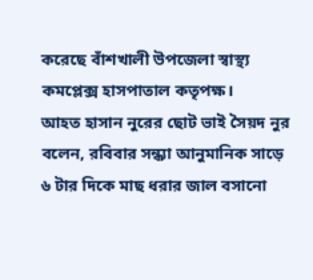করেছে বাঁশখালী উপজেলা স্বাস্থ্য কমপ্লেক্স হাসপাতাল কতৃপক্ষ।
আহত হাসান নুরের ছোট ভাই সৈয়দ নুর বলেন, রবিবার সন্ধ্যা আনুমানিক সাড়ে ৬ টার দিকে মাছ ধরার জাল বসানো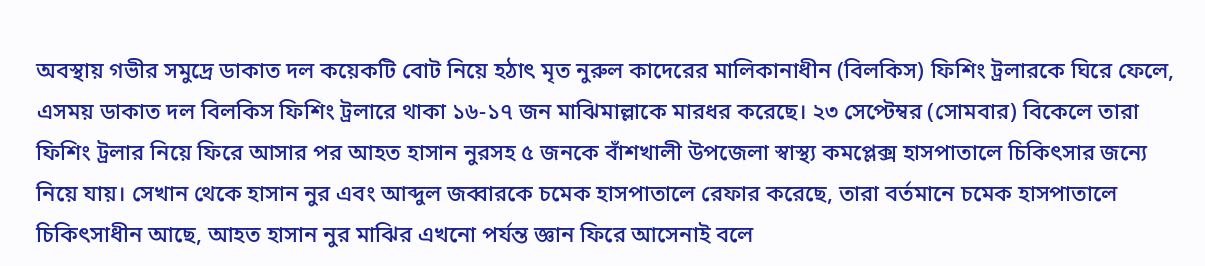অবস্থায় গভীর সমুদ্রে ডাকাত দল কয়েকটি বোট নিয়ে হঠাৎ মৃত নুরুল কাদেরের মালিকানাধীন (বিলকিস) ফিশিং ট্রলারকে ঘিরে ফেলে, এসময় ডাকাত দল বিলকিস ফিশিং ট্রলারে থাকা ১৬-১৭ জন মাঝিমাল্লাকে মারধর করেছে। ২৩ সেপ্টেম্বর (সোমবার) বিকেলে তারা ফিশিং ট্রলার নিয়ে ফিরে আসার পর আহত হাসান নুরসহ ৫ জনকে বাঁশখালী উপজেলা স্বাস্থ্য কমপ্লেক্স হাসপাতালে চিকিৎসার জন্যে নিয়ে যায়। সেখান থেকে হাসান নুর এবং আব্দুল জব্বারকে চমেক হাসপাতালে রেফার করেছে, তারা বর্তমানে চমেক হাসপাতালে চিকিৎসাধীন আছে, আহত হাসান নুর মাঝির এখনো পর্যন্ত জ্ঞান ফিরে আসেনাই বলে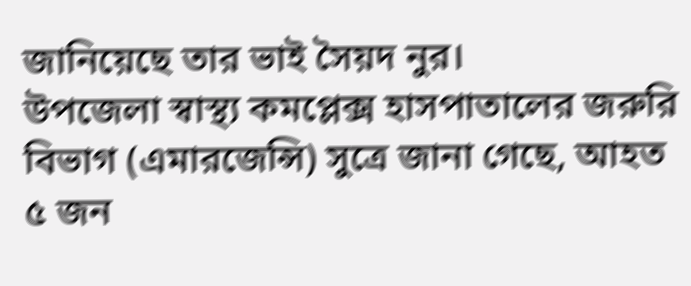জানিয়েছে তার ভাই সৈয়দ নুর।
উপজেলা স্বাস্থ্য কমপ্লেক্স হাসপাতালের জরুরি বিভাগ (এমারজেন্সি) সুত্রে জানা গেছে, আহত ৫ জন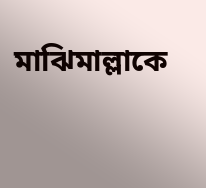মাঝিমাল্লাকে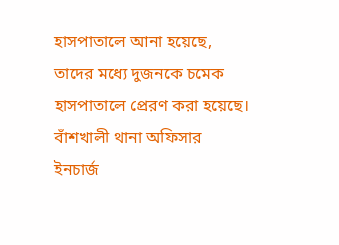হাসপাতালে আনা হয়েছে, তাদের মধ্যে দুজনকে চমেক হাসপাতালে প্রেরণ করা হয়েছে।
বাঁশখালী থানা অফিসার ইনচার্জ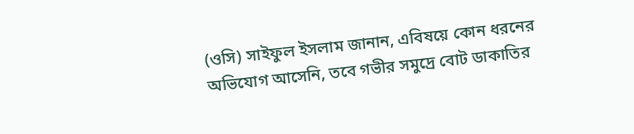(ওসি) সাইফুল ইসলাম জানান, এবিষয়ে কোন ধরনের অভিযোগ আসেনি, তবে গভীর সমুদ্রে বোট ডাকাতির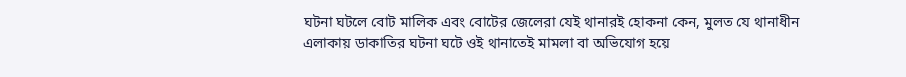ঘটনা ঘটলে বোট মালিক এবং বোটের জেলেরা যেই থানারই হোকনা কেন, মুলত যে থানাধীন এলাকায় ডাকাতির ঘটনা ঘটে ওই থানাতেই মামলা বা অভিযোগ হয়ে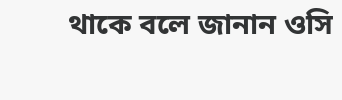থাকে বলে জানান ওসি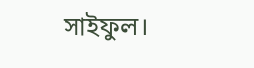সাইফুল।